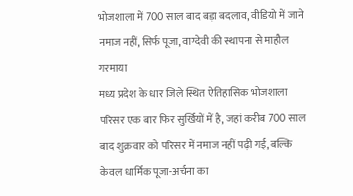भोजशाला में 700 साल बाद बड़ा बदलाव, वीडियो में जाने नमाज नहीं, सिर्फ पूजा, वाग्देवी की स्थापना से माहौल गरमाया
मध्य प्रदेश के धार जिले स्थित ऐतिहासिक भोजशाला परिसर एक बार फिर सुर्खियों में है, जहां करीब 700 साल बाद शुक्रवार को परिसर में नमाज नहीं पढ़ी गई, बल्कि केवल धार्मिक पूजा-अर्चना का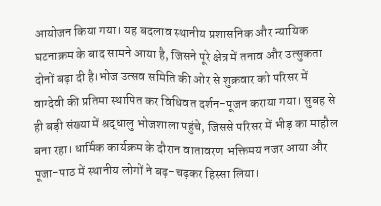आयोजन किया गया। यह बदलाव स्थानीय प्रशासनिक और न्यायिक घटनाक्रम के बाद सामने आया है, जिसने पूरे क्षेत्र में तनाव और उत्सुकता दोनों बढ़ा दी है।भोज उत्सव समिति की ओर से शुक्रवार को परिसर में वाग्देवी की प्रतिमा स्थापित कर विधिवत दर्शन-पूजन कराया गया। सुबह से ही बड़ी संख्या में श्रद्धालु भोजशाला पहुंचे, जिससे परिसर में भीड़ का माहौल बना रहा। धार्मिक कार्यक्रम के दौरान वातावरण भक्तिमय नजर आया और पूजा-पाठ में स्थानीय लोगों ने बढ़-चढ़कर हिस्सा लिया।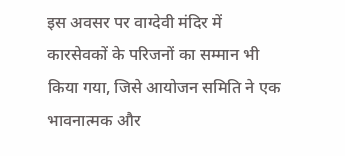इस अवसर पर वाग्देवी मंदिर में कारसेवकों के परिजनों का सम्मान भी किया गया, जिसे आयोजन समिति ने एक भावनात्मक और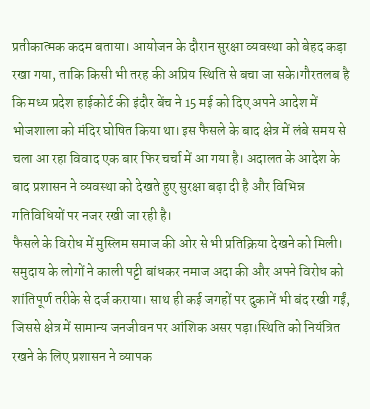प्रतीकात्मक कदम बताया। आयोजन के दौरान सुरक्षा व्यवस्था को बेहद कड़ा रखा गया, ताकि किसी भी तरह की अप्रिय स्थिति से बचा जा सके।गौरतलब है कि मध्य प्रदेश हाईकोर्ट की इंदौर बेंच ने 15 मई को दिए अपने आदेश में भोजशाला को मंदिर घोषित किया था। इस फैसले के बाद क्षेत्र में लंबे समय से चला आ रहा विवाद एक बार फिर चर्चा में आ गया है। अदालत के आदेश के बाद प्रशासन ने व्यवस्था को देखते हुए सुरक्षा बढ़ा दी है और विभिन्न गतिविधियों पर नजर रखी जा रही है।
फैसले के विरोध में मुस्लिम समाज की ओर से भी प्रतिक्रिया देखने को मिली। समुदाय के लोगों ने काली पट्टी बांधकर नमाज अदा की और अपने विरोध को शांतिपूर्ण तरीके से दर्ज कराया। साथ ही कई जगहों पर दुकानें भी बंद रखी गईं, जिससे क्षेत्र में सामान्य जनजीवन पर आंशिक असर पड़ा।स्थिति को नियंत्रित रखने के लिए प्रशासन ने व्यापक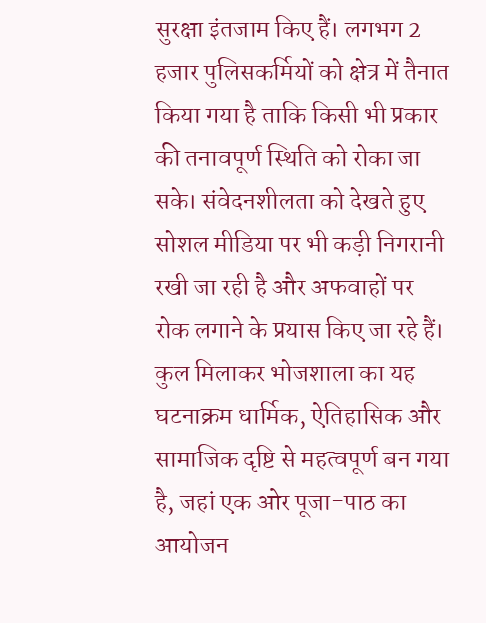सुरक्षा इंतजाम किए हैं। लगभग 2 हजार पुलिसकर्मियों को क्षेत्र में तैनात किया गया है ताकि किसी भी प्रकार की तनावपूर्ण स्थिति को रोका जा सके। संवेदनशीलता को देखते हुए सोशल मीडिया पर भी कड़ी निगरानी रखी जा रही है और अफवाहों पर रोक लगाने के प्रयास किए जा रहे हैं।
कुल मिलाकर भोजशाला का यह घटनाक्रम धार्मिक, ऐतिहासिक और सामाजिक दृष्टि से महत्वपूर्ण बन गया है, जहां एक ओर पूजा-पाठ का आयोजन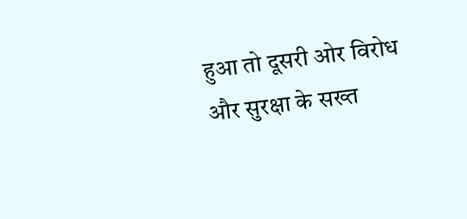हुआ तो दूसरी ओर विरोध और सुरक्षा के सख्त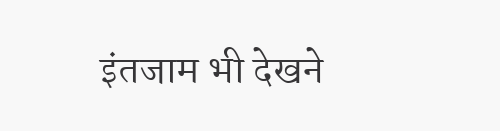इंतजाम भी देखने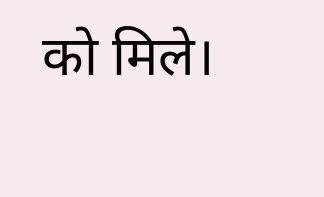को मिले।